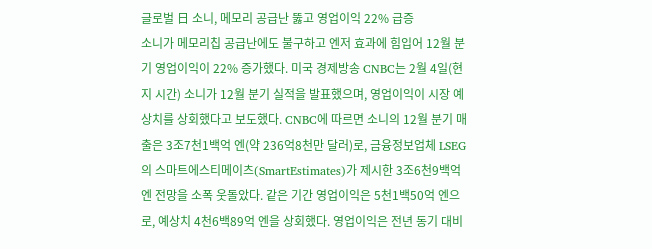글로벌 日 소니, 메모리 공급난 뚫고 영업이익 22% 급증
소니가 메모리칩 공급난에도 불구하고 엔저 효과에 힘입어 12월 분기 영업이익이 22% 증가했다. 미국 경제방송 CNBC는 2월 4일(현지 시간) 소니가 12월 분기 실적을 발표했으며, 영업이익이 시장 예상치를 상회했다고 보도했다. CNBC에 따르면 소니의 12월 분기 매출은 3조7천1백억 엔(약 236억8천만 달러)로, 금융정보업체 LSEG의 스마트에스티메이츠(SmartEstimates)가 제시한 3조6천9백억 엔 전망을 소폭 웃돌았다. 같은 기간 영업이익은 5천1백50억 엔으로, 예상치 4천6백89억 엔을 상회했다. 영업이익은 전년 동기 대비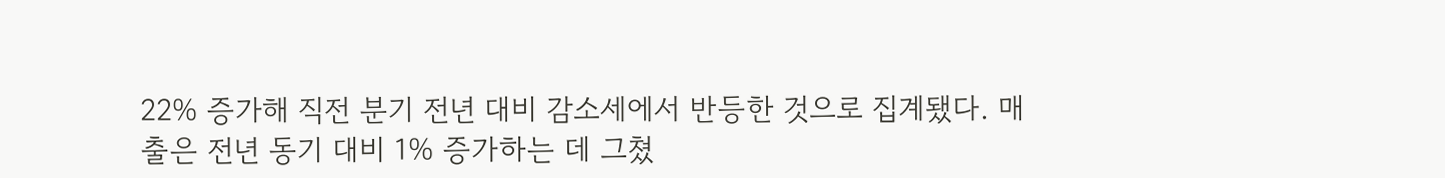22% 증가해 직전 분기 전년 대비 감소세에서 반등한 것으로 집계됐다. 매출은 전년 동기 대비 1% 증가하는 데 그쳤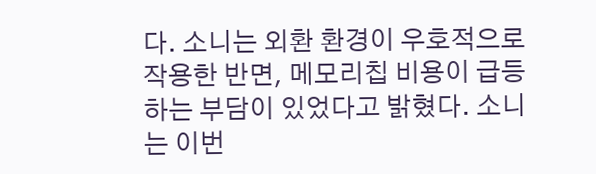다. 소니는 외환 환경이 우호적으로 작용한 반면, 메모리칩 비용이 급등하는 부담이 있었다고 밝혔다. 소니는 이번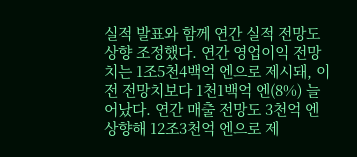실적 발표와 함께 연간 실적 전망도 상향 조정했다. 연간 영업이익 전망치는 1조5천4백억 엔으로 제시돼, 이전 전망치보다 1천1백억 엔(8%) 늘어났다. 연간 매출 전망도 3천억 엔 상향해 12조3천억 엔으로 제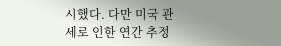시했다. 다만 미국 관세로 인한 연간 추정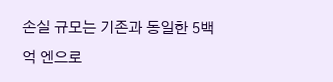손실 규모는 기존과 동일한 5백억 엔으로